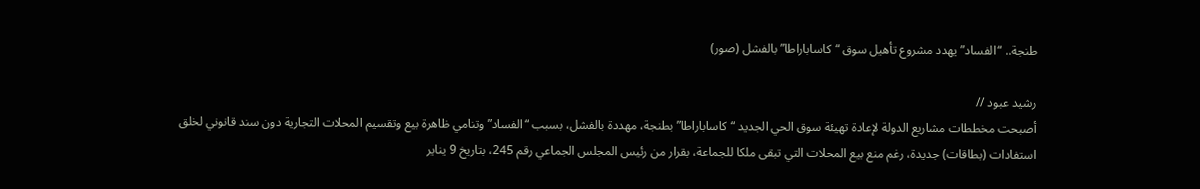طنجة.. “الفساد” يهدد مشروع تأهيل سوق “كاساباراطا” بالفشل (صور)

رشيد عبود //
أصبحت مخططات مشاريع الدولة لإعادة تهيئة سوق الحي الجديد “كاساباراطا” بطنجة، مهددة بالفشل، بسبب “الفساد” وتنامي ظاهرة بيع وتقسيم المحلات التجارية دون سند قانوني لخلق استفادات (بطاقات) جديدة، رغم منع بيع المحلات التي تبقى ملكا للجماعة، بقرار من رئيس المجلس الجماعي رقم 245، بتاريخ 9 يناير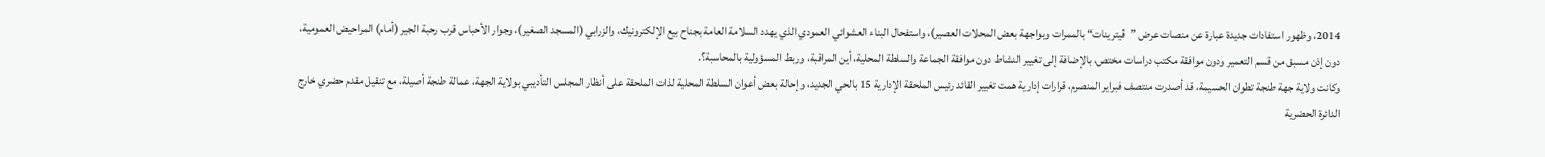2014، وظهور استفادات جديدة عبارة عن منصات عرض ”ڤيترينات“ بالممرات وبواجهة بعض المحلات العصير)، واستفحال البناء العشوائي العمودي الذي يهدد السلامة العامة بجناح بيع الإلكترونيك، والزرابي (المسجد الصغير)، وجوار الأحباس قرب رحبة الجير (أمام) المراحيض العمومية، دون إذن مسبق من قسم التعمير ودون موافقة مكتب دراسات مختص، بالإضافة إلى تغيير النشاط دون موافقة الجماعة والسلطة المحلية، أين المراقبة، وربط المسؤولية بالمحاسبة؟.
وكانت ولاية جهة طنجة تطوان الحسيمة، قد أصدرت منتصف فبراير المنصرم، قرارات إدارية همت تغيير القائد رئيس الملحقة الإدارية 15 بالحي الجديد، وإحالة بعض أعوان السلطة المحلية لذات الملحقة على أنظار المجلس التأديبي بولاية الجهة، عمالة طنجة أصيلة، مع تنقيل مقدم حضري خارج الدائرة الحضرية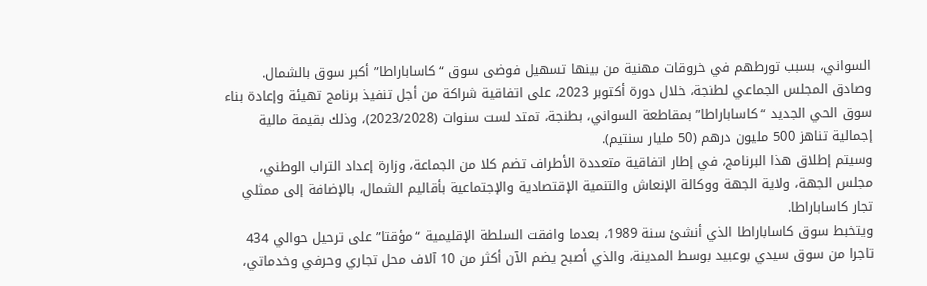السواني، بسبب تورطهم في خروقات مهنية من بينها تسهيل فوضى سوق “كاساباراطا” أكبر سوق بالشمال.
وصادق المجلس الجماعي لطنجة، خلال دورة أكتوبر 2023، على اتفاقية شراكة من أجل تنفيذ برنامج تهيئة وإعادة بناء سوق الحي الجديد “كاساباراطا” بمقاطعة السواني، بطنجة، تمتد لست سنوات (2023/2028)، وذلك بقيمة مالية إجمالية تناهز 500 مليون درهم (50 مليار سنتيم).
وسيتم إطلاق هذا البرنامج، في إطار اتفاقية متعددة الأطراف تضم كلا من الجماعة، وزارة إعداد التراب الوطني، مجلس الجهة، ولاية الجهة ووكالة الإنعاش والتنمية الإقتصادية والإجتماعية بأقاليم الشمال، بالإضافة إلى ممثلي تجار كاساباراطا.
ويتخبط سوق كاساباراطا الذي أنشئ سنة 1989، بعدما وافقت السلطة الإقليمية “مؤقتا” على ترحيل حوالي 434 تاجرا من سوق سيدي بوعبيد بوسط المدينة، والذي أصبح يضم الآن أكثر من 10 آلاف محل تجاري وحرفي وخدماتي،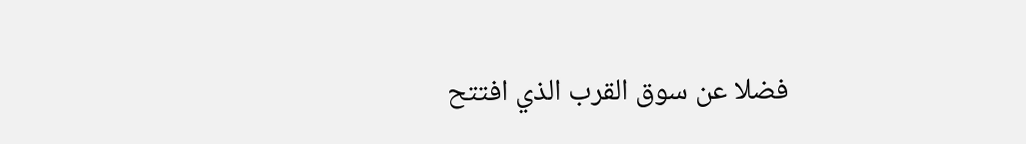فضلا عن سوق القرب الذي افتتح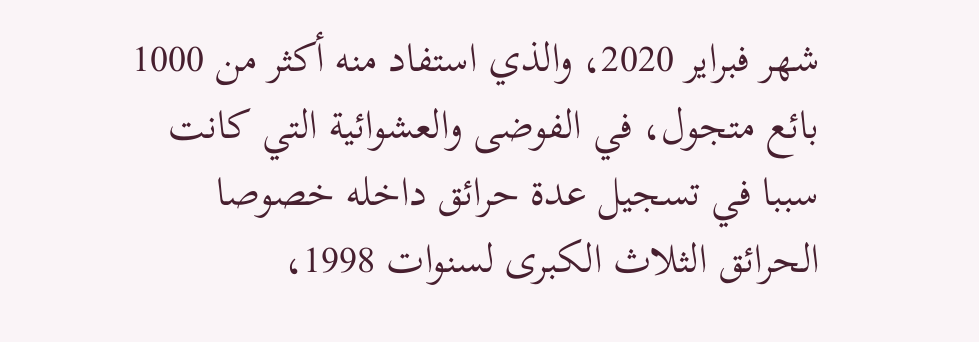شهر فبراير 2020، والذي استفاد منه أكثر من 1000 بائع متجول، في الفوضى والعشوائية التي كانت سببا في تسجيل عدة حرائق داخله خصوصا الحرائق الثلاث الكبرى لسنوات 1998،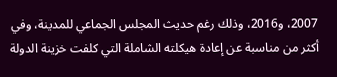2007، و2016، وذلك رغم حديث المجلس الجماعي للمدينة، وفي أكثر من مناسبة عن إعادة هيكلته الشاملة التي كلفت خزينة الدولة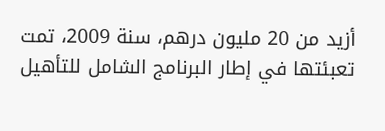أزيد من 20 مليون درهم، سنة 2009، تمت تعبئتها في إطار البرنامج الشامل للتأهيل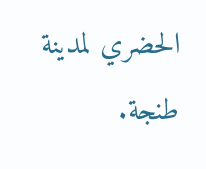الحضري لمدينة طنجة.